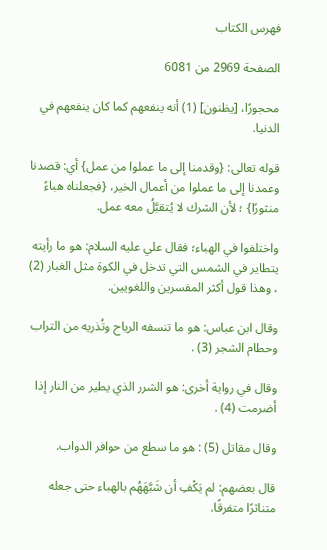فهرس الكتاب

الصفحة 2969 من 6081

محجورًا، [يظنون] (1) أنه ينفعهم كما كان ينفعهم في الدنيا.

قوله تعالى: {وقدمنا إلى ما عملوا من عمل} أي: قصدنا وعمدنا إلى ما عملوا من أعمال الخير، {فجعلناه هباءً منثورًا} ؛ لأن الشرك لا يُتقبَّلُ معه عمل.

واختلفوا في الهباء؛ فقال علي عليه السلام: هو ما رأيته يتطاير في الشمس التي تدخل في الكوة مثل الغبار (2) ، وهذا قول أكثر المفسرين واللغويين.

وقال ابن عباس: هو ما تنسفه الرياح وتُذريه من التراب وحطام الشجر (3) .

وقال في رواية أخرى: هو الشرر الذي يطير من النار إذا أضرمت (4) .

وقال مقاتل (5) : هو ما سطع من حوافر الدواب.

قال بعضهم: لم يَكْفِ أن شَبَّهَهُم بالهباء حتى جعله متناثرًا متفرقًا.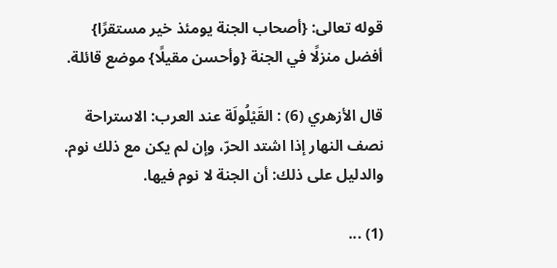قوله تعالى: {أصحاب الجنة يومئذ خير مستقرًا} أفضل منزلًا في الجنة {وأحسن مقيلًا} موضع قائلة.

قال الأزهري (6) : القَيْلُولَة عند العرب: الاستراحة نصف النهار إذا اشتد الحرّ، وإن لم يكن مع ذلك نوم. والدليل على ذلك: أن الجنة لا نوم فيها.

(1) ...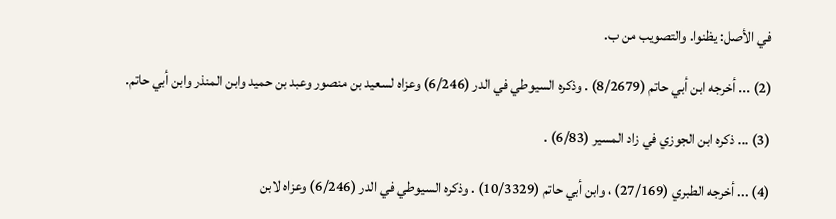في الأصل: يظنوا. والتصويب من ب.

(2) ... أخرجه ابن أبي حاتم (8/2679) . وذكره السيوطي في الدر (6/246) وعزاه لسعيد بن منصور وعبد بن حميد وابن المنذر وابن أبي حاتم.

(3) ... ذكره ابن الجوزي في زاد المسير (6/83) .

(4) ... أخرجه الطبري (27/169) ، وابن أبي حاتم (10/3329) . وذكره السيوطي في الدر (6/246) وعزاه لابن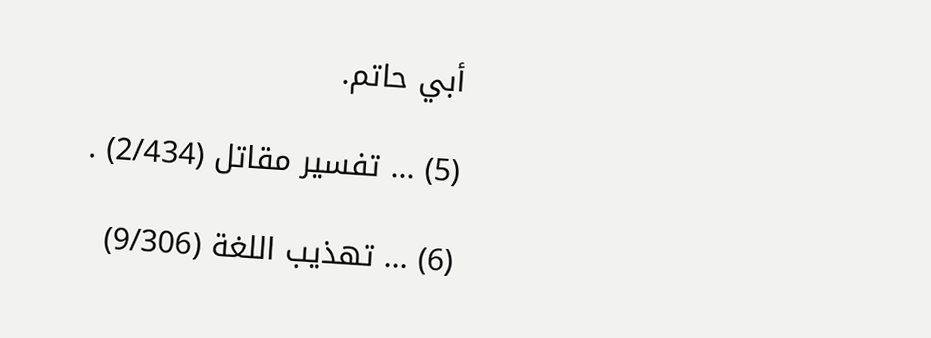أبي حاتم.

(5) ... تفسير مقاتل (2/434) .

(6) ... تهذيب اللغة (9/306)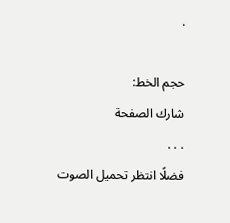.

حجم الخط:
شارك الصفحة
. . .
فضلًا انتظر تحميل الصوت